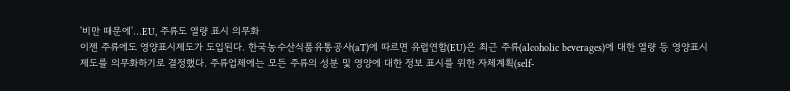'비만 때문에'...EU, 주류도 열량 표시 의무화
이젠 주류에도 영양표시제도가 도입된다. 한국농수산식품유통공사(aT)에 따르면 유럽연합(EU)은 최근 주류(alcoholic beverages)에 대한 열량 등 영양표시제도를 의무화하기로 결정했다. 주류업체에는 모든 주류의 성분 및 영양에 대한 정보 표시를 위한 자체계획(self-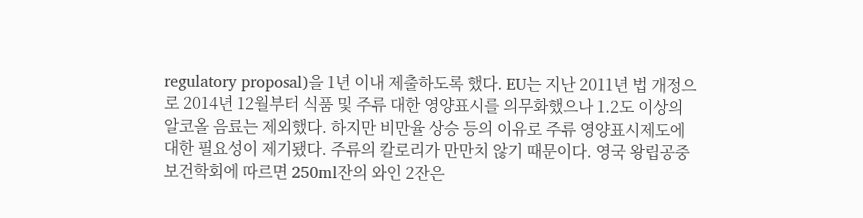regulatory proposal)을 1년 이내 제출하도록 했다. EU는 지난 2011년 법 개정으로 2014년 12월부터 식품 및 주류 대한 영양표시를 의무화했으나 1.2도 이상의 알코올 음료는 제외했다. 하지만 비만율 상승 등의 이유로 주류 영양표시제도에 대한 필요성이 제기됐다. 주류의 칼로리가 만만치 않기 때문이다. 영국 왕립공중보건학회에 따르면 250ml잔의 와인 2잔은